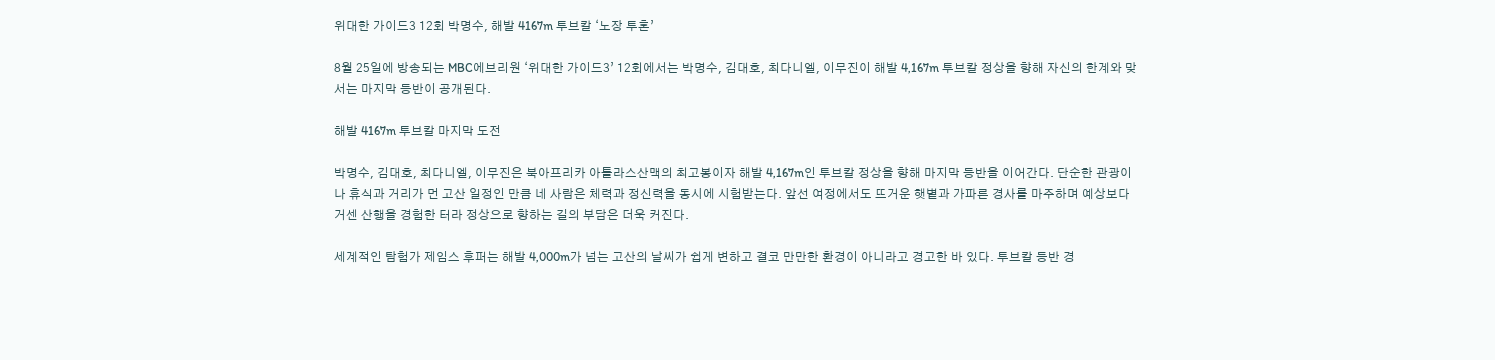위대한 가이드3 12회 박명수, 해발 4167m 투브칼 ‘노장 투혼’

8월 25일에 방송되는 MBC에브리원 ‘위대한 가이드3’ 12회에서는 박명수, 김대호, 최다니엘, 이무진이 해발 4,167m 투브칼 정상을 향해 자신의 한계와 맞서는 마지막 등반이 공개된다.

해발 4167m 투브칼 마지막 도전

박명수, 김대호, 최다니엘, 이무진은 북아프리카 아틀라스산맥의 최고봉이자 해발 4,167m인 투브칼 정상을 향해 마지막 등반을 이어간다. 단순한 관광이나 휴식과 거리가 먼 고산 일정인 만큼 네 사람은 체력과 정신력을 동시에 시험받는다. 앞선 여정에서도 뜨거운 햇볕과 가파른 경사를 마주하며 예상보다 거센 산행을 경험한 터라 정상으로 향하는 길의 부담은 더욱 커진다.

세계적인 탐험가 제임스 후퍼는 해발 4,000m가 넘는 고산의 날씨가 쉽게 변하고 결코 만만한 환경이 아니라고 경고한 바 있다. 투브칼 등반 경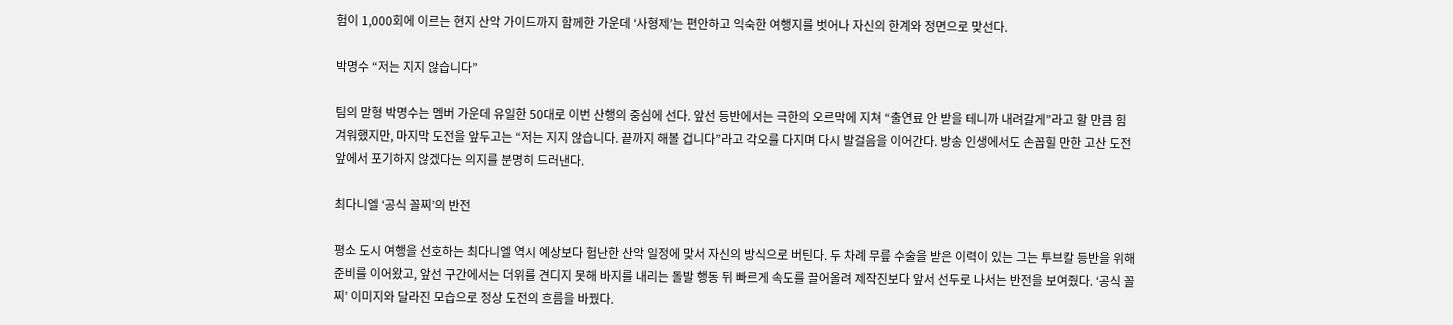험이 1,000회에 이르는 현지 산악 가이드까지 함께한 가운데 ‘사형제’는 편안하고 익숙한 여행지를 벗어나 자신의 한계와 정면으로 맞선다.

박명수 “저는 지지 않습니다”

팀의 맏형 박명수는 멤버 가운데 유일한 50대로 이번 산행의 중심에 선다. 앞선 등반에서는 극한의 오르막에 지쳐 “출연료 안 받을 테니까 내려갈게”라고 할 만큼 힘겨워했지만, 마지막 도전을 앞두고는 “저는 지지 않습니다. 끝까지 해볼 겁니다”라고 각오를 다지며 다시 발걸음을 이어간다. 방송 인생에서도 손꼽힐 만한 고산 도전 앞에서 포기하지 않겠다는 의지를 분명히 드러낸다.

최다니엘 ‘공식 꼴찌’의 반전

평소 도시 여행을 선호하는 최다니엘 역시 예상보다 험난한 산악 일정에 맞서 자신의 방식으로 버틴다. 두 차례 무릎 수술을 받은 이력이 있는 그는 투브칼 등반을 위해 준비를 이어왔고, 앞선 구간에서는 더위를 견디지 못해 바지를 내리는 돌발 행동 뒤 빠르게 속도를 끌어올려 제작진보다 앞서 선두로 나서는 반전을 보여줬다. ‘공식 꼴찌’ 이미지와 달라진 모습으로 정상 도전의 흐름을 바꿨다.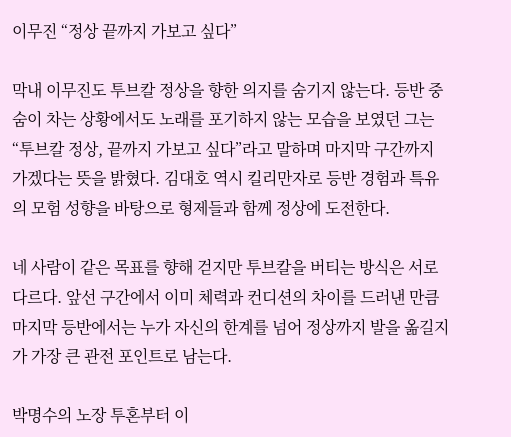이무진 “정상 끝까지 가보고 싶다”

막내 이무진도 투브칼 정상을 향한 의지를 숨기지 않는다. 등반 중 숨이 차는 상황에서도 노래를 포기하지 않는 모습을 보였던 그는 “투브칼 정상, 끝까지 가보고 싶다”라고 말하며 마지막 구간까지 가겠다는 뜻을 밝혔다. 김대호 역시 킬리만자로 등반 경험과 특유의 모험 성향을 바탕으로 형제들과 함께 정상에 도전한다.

네 사람이 같은 목표를 향해 걷지만 투브칼을 버티는 방식은 서로 다르다. 앞선 구간에서 이미 체력과 컨디션의 차이를 드러낸 만큼 마지막 등반에서는 누가 자신의 한계를 넘어 정상까지 발을 옮길지가 가장 큰 관전 포인트로 남는다.

박명수의 노장 투혼부터 이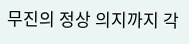무진의 정상 의지까지 각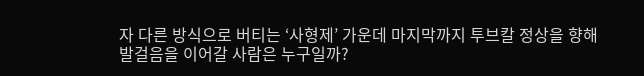자 다른 방식으로 버티는 ‘사형제’ 가운데 마지막까지 투브칼 정상을 향해 발걸음을 이어갈 사람은 누구일까?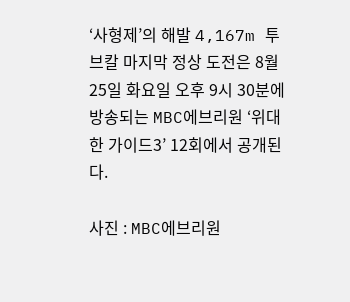‘사형제’의 해발 4,167m 투브칼 마지막 정상 도전은 8월 25일 화요일 오후 9시 30분에 방송되는 MBC에브리원 ‘위대한 가이드3’ 12회에서 공개된다.

사진 : MBC에브리원